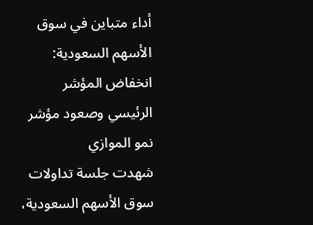أداء متباين في سوق الأسهم السعودية: انخفاض المؤشر الرئيسي وصعود مؤشر نمو الموازي
شهدت جلسة تداولات سوق الأسهم السعودية،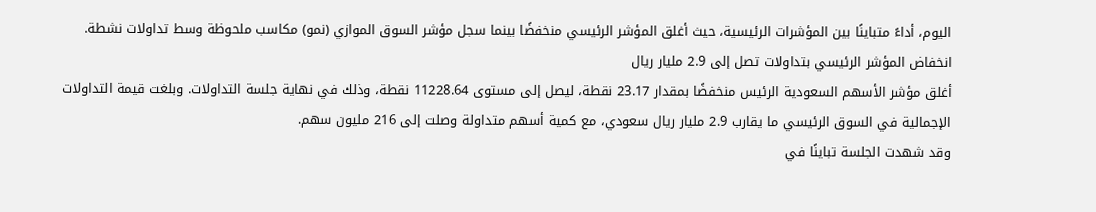اليوم، أداءً متباينًا بين المؤشرات الرئيسية، حيث أغلق المؤشر الرئيسي منخفضًا بينما سجل مؤشر السوق الموازي (نمو) مكاسب ملحوظة وسط تداولات نشطة.
انخفاض المؤشر الرئيسي بتداولات تصل إلى 2.9 مليار ريال
أغلق مؤشر الأسهم السعودية الرئيس منخفضًا بمقدار 23.17 نقطة، ليصل إلى مستوى 11228.64 نقطة، وذلك في نهاية جلسة التداولات. وبلغت قيمة التداولات الإجمالية في السوق الرئيسي ما يقارب 2.9 مليار ريال سعودي، مع كمية أسهم متداولة وصلت إلى 216 مليون سهم.
وقد شهدت الجلسة تباينًا في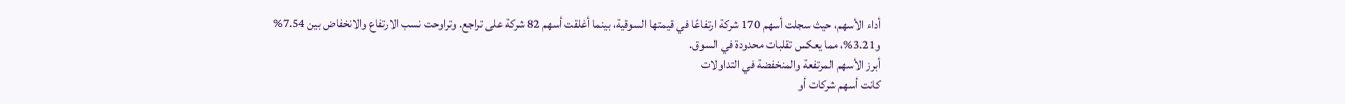أداء الأسهم، حيث سجلت أسهم 170 شركة ارتفاعًا في قيمتها السوقية، بينما أغلقت أسهم 82 شركة على تراجع. وتراوحت نسب الارتفاع والانخفاض بين 7.54% و3.21%، مما يعكس تقلبات محدودة في السوق.
أبرز الأسهم المرتفعة والمنخفضة في التداولات
كانت أسهم شركات أو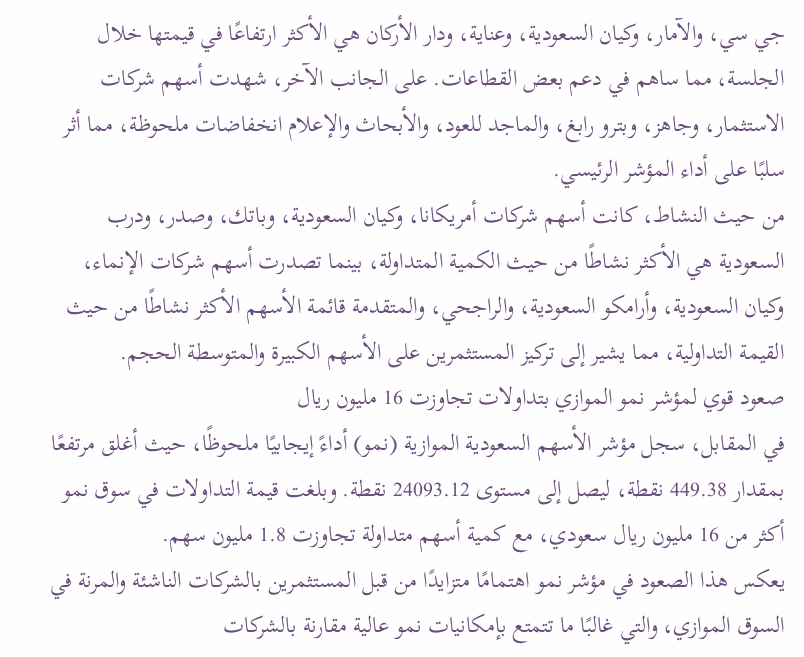جي سي، والآمار، وكيان السعودية، وعناية، ودار الأركان هي الأكثر ارتفاعًا في قيمتها خلال الجلسة، مما ساهم في دعم بعض القطاعات. على الجانب الآخر، شهدت أسهم شركات الاستثمار، وجاهز، وبترو رابغ، والماجد للعود، والأبحاث والإعلام انخفاضات ملحوظة، مما أثر سلبًا على أداء المؤشر الرئيسي.
من حيث النشاط، كانت أسهم شركات أمريكانا، وكيان السعودية، وباتك، وصدر، ودرب السعودية هي الأكثر نشاطًا من حيث الكمية المتداولة، بينما تصدرت أسهم شركات الإنماء، وكيان السعودية، وأرامكو السعودية، والراجحي، والمتقدمة قائمة الأسهم الأكثر نشاطًا من حيث القيمة التداولية، مما يشير إلى تركيز المستثمرين على الأسهم الكبيرة والمتوسطة الحجم.
صعود قوي لمؤشر نمو الموازي بتداولات تجاوزت 16 مليون ريال
في المقابل، سجل مؤشر الأسهم السعودية الموازية (نمو) أداءً إيجابيًا ملحوظًا، حيث أغلق مرتفعًا بمقدار 449.38 نقطة، ليصل إلى مستوى 24093.12 نقطة. وبلغت قيمة التداولات في سوق نمو أكثر من 16 مليون ريال سعودي، مع كمية أسهم متداولة تجاوزت 1.8 مليون سهم.
يعكس هذا الصعود في مؤشر نمو اهتمامًا متزايدًا من قبل المستثمرين بالشركات الناشئة والمرنة في السوق الموازي، والتي غالبًا ما تتمتع بإمكانيات نمو عالية مقارنة بالشركات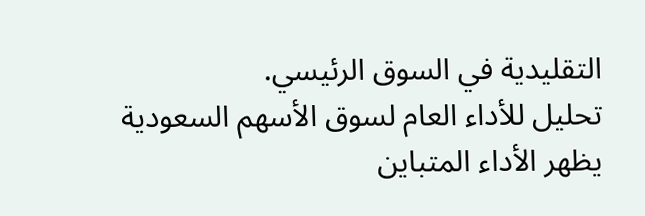التقليدية في السوق الرئيسي.
تحليل للأداء العام لسوق الأسهم السعودية
يظهر الأداء المتباين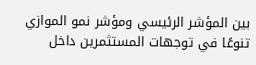بين المؤشر الرئيسي ومؤشر نمو الموازي تنوعًا في توجهات المستثمرين داخل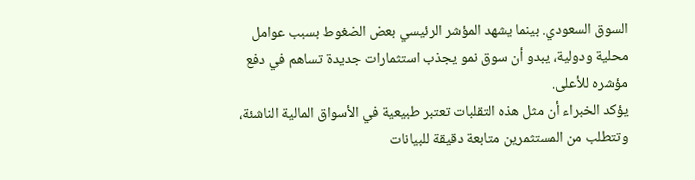السوق السعودي. بينما يشهد المؤشر الرئيسي بعض الضغوط بسبب عوامل محلية ودولية، يبدو أن سوق نمو يجذب استثمارات جديدة تساهم في دفع مؤشره للأعلى.
يؤكد الخبراء أن مثل هذه التقلبات تعتبر طبيعية في الأسواق المالية الناشئة، وتتطلب من المستثمرين متابعة دقيقة للبيانات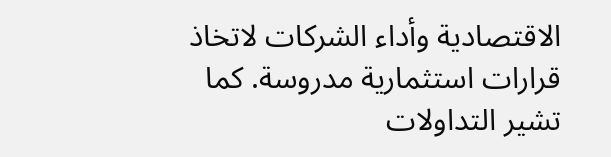الاقتصادية وأداء الشركات لاتخاذ قرارات استثمارية مدروسة. كما تشير التداولات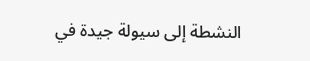النشطة إلى سيولة جيدة في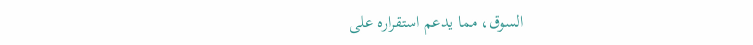السوق، مما يدعم استقراره على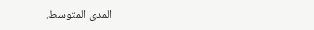المدى المتوسط.